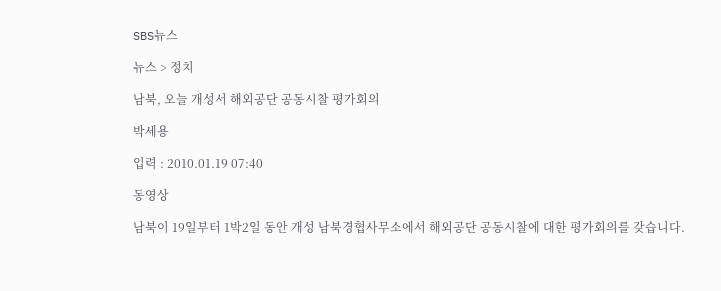SBS뉴스

뉴스 > 정치

남북, 오늘 개성서 해외공단 공동시찰 평가회의

박세용

입력 : 2010.01.19 07:40

동영상

남북이 19일부터 1박2일 동안 개성 남북경협사무소에서 해외공단 공동시찰에 대한 평가회의를 갖습니다.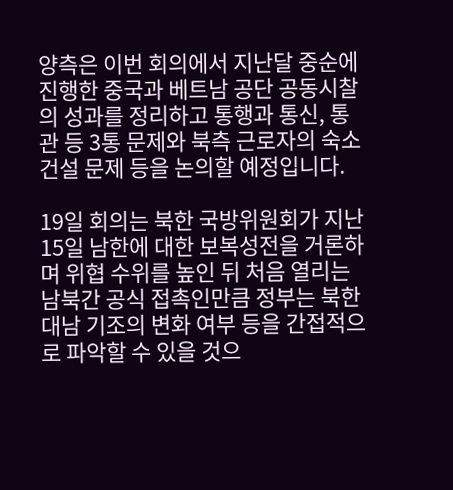양측은 이번 회의에서 지난달 중순에 진행한 중국과 베트남 공단 공동시찰의 성과를 정리하고 통행과 통신, 통관 등 3통 문제와 북측 근로자의 숙소 건설 문제 등을 논의할 예정입니다.

19일 회의는 북한 국방위원회가 지난 15일 남한에 대한 보복성전을 거론하며 위협 수위를 높인 뒤 처음 열리는 남북간 공식 접촉인만큼 정부는 북한 대남 기조의 변화 여부 등을 간접적으로 파악할 수 있을 것으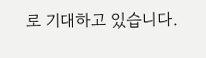로 기대하고 있습니다.